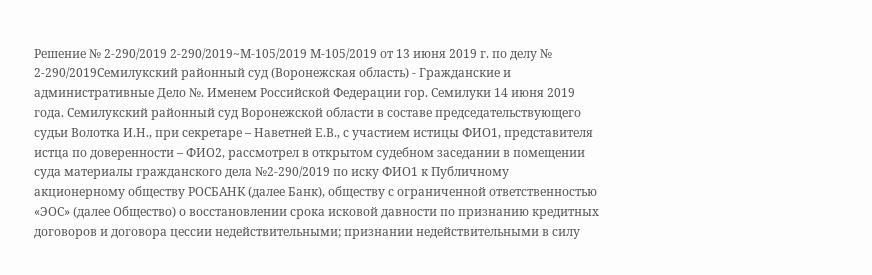Решение № 2-290/2019 2-290/2019~М-105/2019 М-105/2019 от 13 июня 2019 г. по делу № 2-290/2019Семилукский районный суд (Воронежская область) - Гражданские и административные Дело №. Именем Российской Федерации гор. Семилуки 14 июня 2019 года. Семилукский районный суд Воронежской области в составе председательствующего судьи Волотка И.Н., при секретаре – Наветней Е.В., с участием истицы ФИО1, представителя истца по доверенности – ФИО2, рассмотрел в открытом судебном заседании в помещении суда материалы гражданского дела №2-290/2019 по иску ФИО1 к Публичному акционерному обществу РОСБАНК (далее Банк), обществу с ограниченной ответственностью «ЭОС» (далее Общество) о восстановлении срока исковой давности по признанию кредитных договоров и договора цессии недействительными; признании недействительными в силу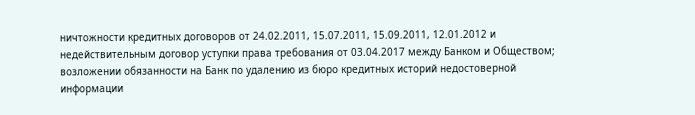ничтожности кредитных договоров от 24.02.2011, 15.07.2011, 15.09.2011, 12.01.2012 и недействительным договор уступки права требования от 03.04.2017 между Банком и Обществом; возложении обязанности на Банк по удалению из бюро кредитных историй недостоверной информации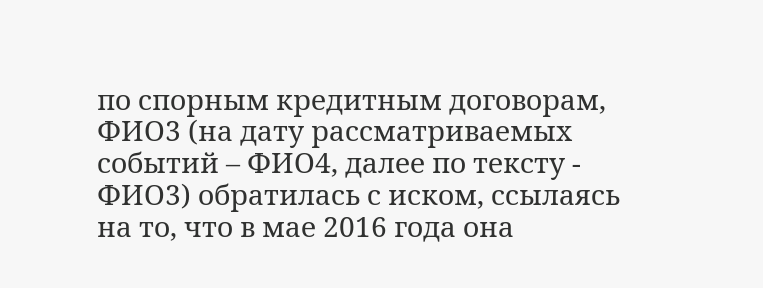по спорным кредитным договорам, ФИО3 (на дату рассматриваемых событий – ФИО4, далее по тексту - ФИО3) обратилась с иском, ссылаясь на то, что в мае 2016 года она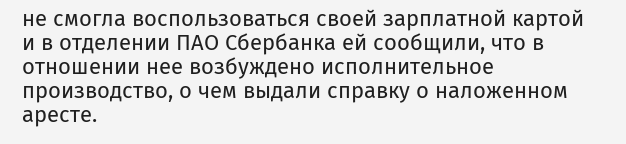не смогла воспользоваться своей зарплатной картой и в отделении ПАО Сбербанка ей сообщили, что в отношении нее возбуждено исполнительное производство, о чем выдали справку о наложенном аресте.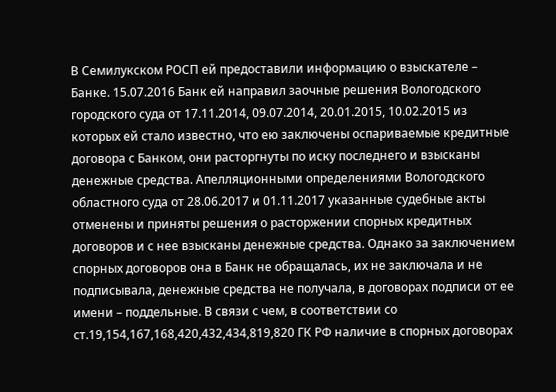В Семилукском РОСП ей предоставили информацию о взыскателе – Банке. 15.07.2016 Банк ей направил заочные решения Вологодского городского суда от 17.11.2014, 09.07.2014, 20.01.2015, 10.02.2015 из которых ей стало известно, что ею заключены оспариваемые кредитные договора с Банком, они расторгнуты по иску последнего и взысканы денежные средства. Апелляционными определениями Вологодского областного суда от 28.06.2017 и 01.11.2017 указанные судебные акты отменены и приняты решения о расторжении спорных кредитных договоров и с нее взысканы денежные средства. Однако за заключением спорных договоров она в Банк не обращалась, их не заключала и не подписывала, денежные средства не получала, в договорах подписи от ее имени – поддельные. В связи с чем, в соответствии со ст.19,154,167,168,420,432,434,819,820 ГК РФ наличие в спорных договорах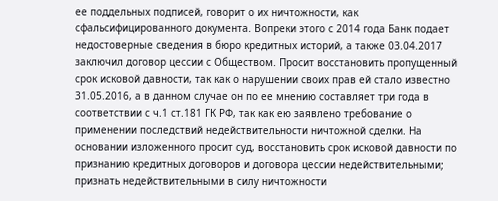ее поддельных подписей, говорит о их ничтожности, как сфальсифицированного документа. Вопреки этого с 2014 года Банк подает недостоверные сведения в бюро кредитных историй, а также 03.04.2017 заключил договор цессии с Обществом. Просит восстановить пропущенный срок исковой давности, так как о нарушении своих прав ей стало известно 31.05.2016, а в данном случае он по ее мнению составляет три года в соответствии с ч.1 ст.181 ГК РФ, так как ею заявлено требование о применении последствий недействительности ничтожной сделки. На основании изложенного просит суд, восстановить срок исковой давности по признанию кредитных договоров и договора цессии недействительными; признать недействительными в силу ничтожности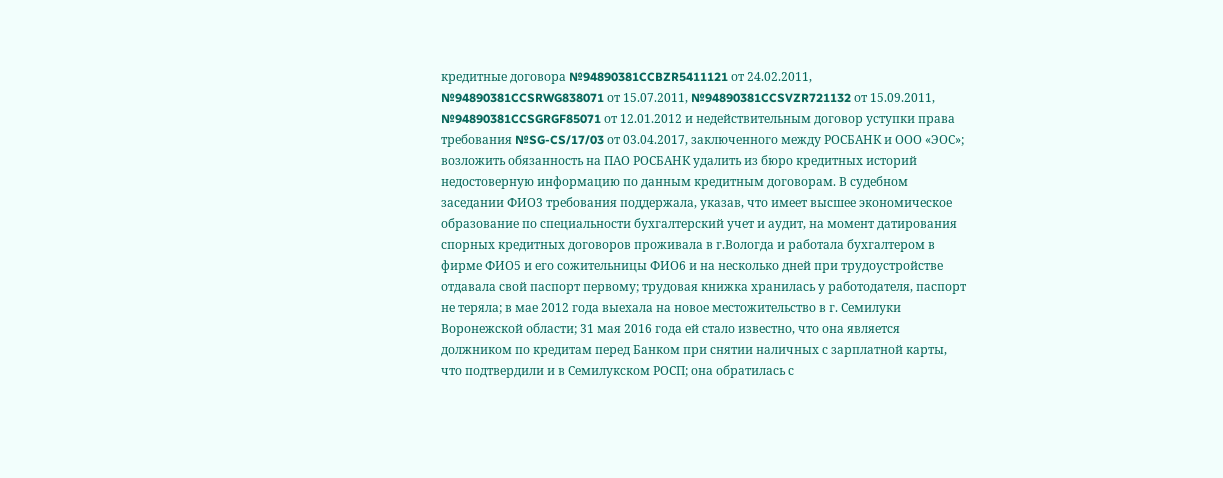кредитные договора №94890381CCBZR5411121 от 24.02.2011, №94890381CCSRWG838071 от 15.07.2011, №94890381CCSVZR721132 от 15.09.2011, №94890381CCSGRGF85071 от 12.01.2012 и недействительным договор уступки права требования №SG-CS/17/03 от 03.04.2017, заключенного между РОСБАНК и ООО «ЭОС»; возложить обязанность на ПАО РОСБАНК удалить из бюро кредитных историй недостоверную информацию по данным кредитным договорам. В судебном заседании ФИО3 требования поддержала, указав, что имеет высшее экономическое образование по специальности бухгалтерский учет и аудит, на момент датирования спорных кредитных договоров проживала в г.Вологда и работала бухгалтером в фирме ФИО5 и его сожительницы ФИО6 и на несколько дней при трудоустройстве отдавала свой паспорт первому; трудовая книжка хранилась у работодателя, паспорт не теряла; в мае 2012 года выехала на новое местожительство в г. Семилуки Воронежской области; 31 мая 2016 года ей стало известно, что она является должником по кредитам перед Банком при снятии наличных с зарплатной карты, что подтвердили и в Семилукском РОСП; она обратилась с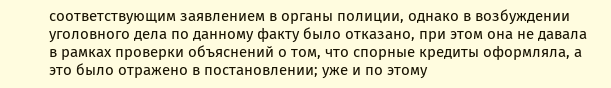соответствующим заявлением в органы полиции, однако в возбуждении уголовного дела по данному факту было отказано, при этом она не давала в рамках проверки объяснений о том, что спорные кредиты оформляла, а это было отражено в постановлении; уже и по этому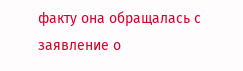факту она обращалась с заявление о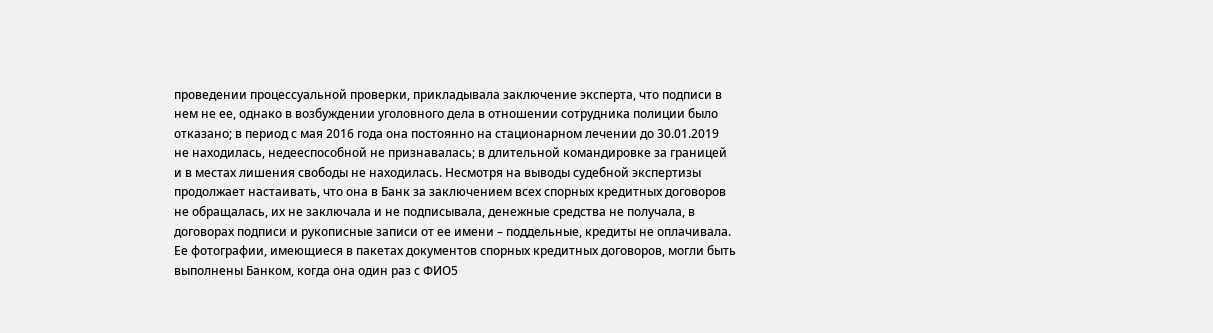проведении процессуальной проверки, прикладывала заключение эксперта, что подписи в нем не ее, однако в возбуждении уголовного дела в отношении сотрудника полиции было отказано; в период с мая 2016 года она постоянно на стационарном лечении до 30.01.2019 не находилась, недееспособной не признавалась; в длительной командировке за границей и в местах лишения свободы не находилась. Несмотря на выводы судебной экспертизы продолжает настаивать, что она в Банк за заключением всех спорных кредитных договоров не обращалась, их не заключала и не подписывала, денежные средства не получала, в договорах подписи и рукописные записи от ее имени – поддельные, кредиты не оплачивала. Ее фотографии, имеющиеся в пакетах документов спорных кредитных договоров, могли быть выполнены Банком, когда она один раз с ФИО5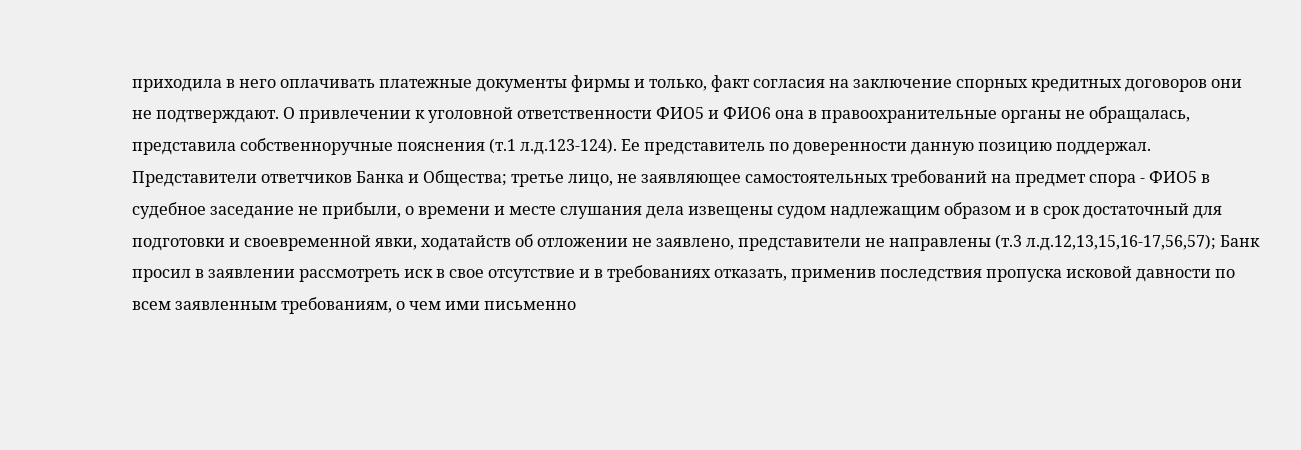приходила в него оплачивать платежные документы фирмы и только, факт согласия на заключение спорных кредитных договоров они не подтверждают. О привлечении к уголовной ответственности ФИО5 и ФИО6 она в правоохранительные органы не обращалась, представила собственноручные пояснения (т.1 л.д.123-124). Ее представитель по доверенности данную позицию поддержал. Представители ответчиков Банка и Общества; третье лицо, не заявляющее самостоятельных требований на предмет спора - ФИО5 в судебное заседание не прибыли, о времени и месте слушания дела извещены судом надлежащим образом и в срок достаточный для подготовки и своевременной явки, ходатайств об отложении не заявлено, представители не направлены (т.3 л.д.12,13,15,16-17,56,57); Банк просил в заявлении рассмотреть иск в свое отсутствие и в требованиях отказать, применив последствия пропуска исковой давности по всем заявленным требованиям, о чем ими письменно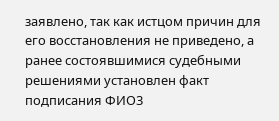заявлено, так как истцом причин для его восстановления не приведено, а ранее состоявшимися судебными решениями установлен факт подписания ФИО3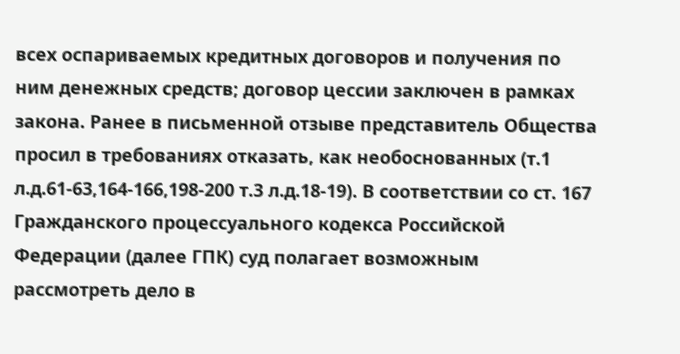всех оспариваемых кредитных договоров и получения по ним денежных средств; договор цессии заключен в рамках закона. Ранее в письменной отзыве представитель Общества просил в требованиях отказать, как необоснованных (т.1 л.д.61-63,164-166,198-200 т.3 л.д.18-19). В соответствии со ст. 167 Гражданского процессуального кодекса Российской Федерации (далее ГПК) суд полагает возможным рассмотреть дело в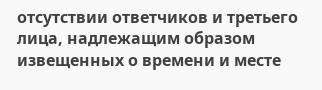отсутствии ответчиков и третьего лица, надлежащим образом извещенных о времени и месте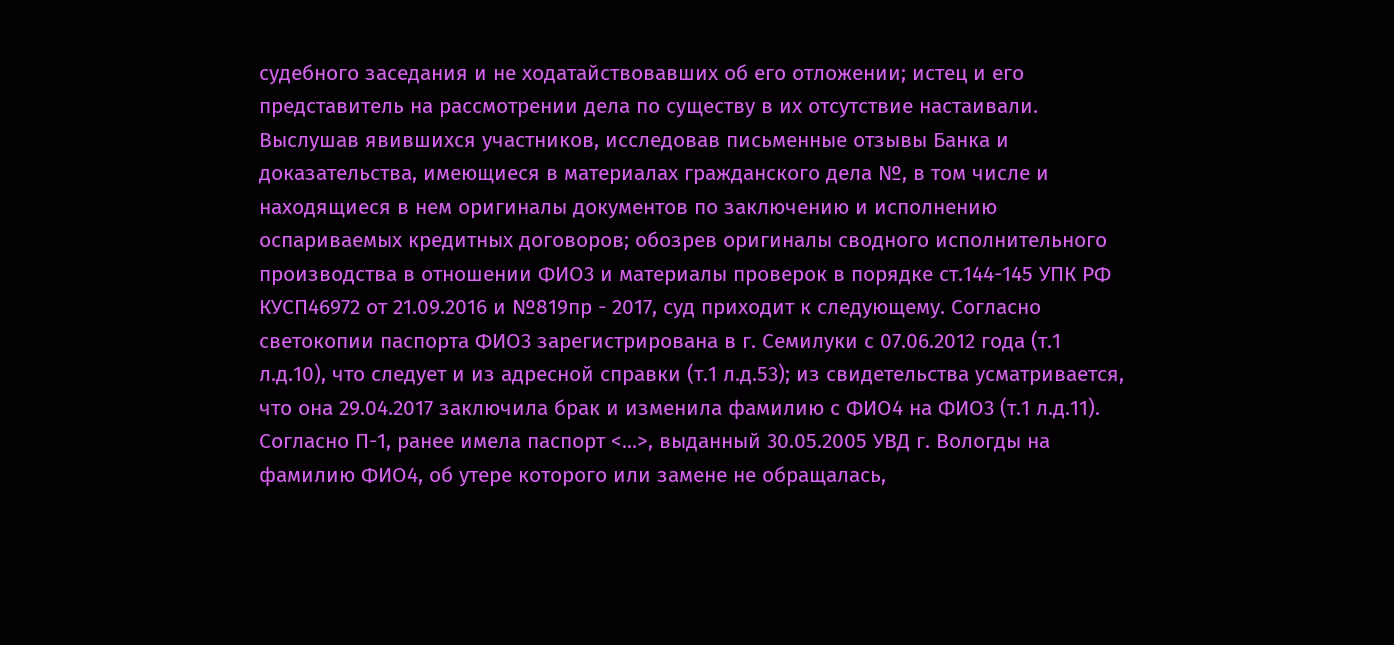судебного заседания и не ходатайствовавших об его отложении; истец и его представитель на рассмотрении дела по существу в их отсутствие настаивали. Выслушав явившихся участников, исследовав письменные отзывы Банка и доказательства, имеющиеся в материалах гражданского дела №, в том числе и находящиеся в нем оригиналы документов по заключению и исполнению оспариваемых кредитных договоров; обозрев оригиналы сводного исполнительного производства в отношении ФИО3 и материалы проверок в порядке ст.144-145 УПК РФ КУСП46972 от 21.09.2016 и №819пр - 2017, суд приходит к следующему. Согласно светокопии паспорта ФИО3 зарегистрирована в г. Семилуки с 07.06.2012 года (т.1 л.д.10), что следует и из адресной справки (т.1 л.д.53); из свидетельства усматривается, что она 29.04.2017 заключила брак и изменила фамилию с ФИО4 на ФИО3 (т.1 л.д.11). Согласно П-1, ранее имела паспорт <...>, выданный 30.05.2005 УВД г. Вологды на фамилию ФИО4, об утере которого или замене не обращалась,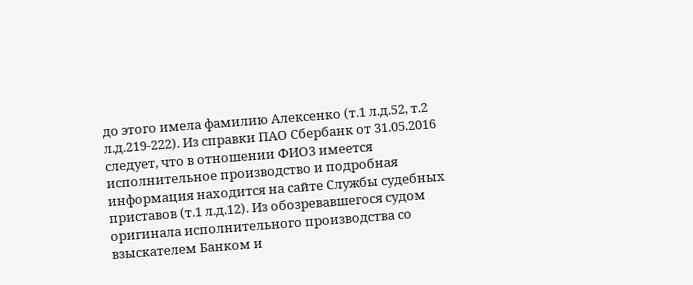до этого имела фамилию Алексенко (т.1 л.д.52, т.2 л.д.219-222). Из справки ПАО Сбербанк от 31.05.2016 следует, что в отношении ФИО3 имеется исполнительное производство и подробная информация находится на сайте Службы судебных приставов (т.1 л.д.12). Из обозревавшегося судом оригинала исполнительного производства со взыскателем Банком и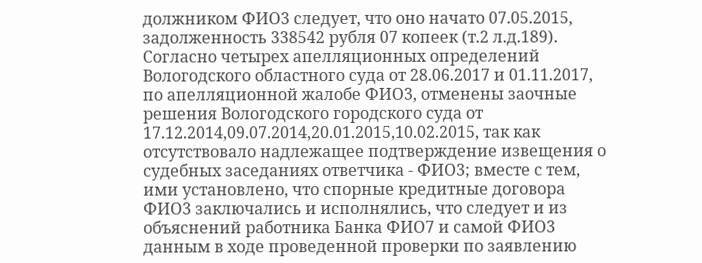должником ФИО3 следует, что оно начато 07.05.2015, задолженность 338542 рубля 07 копеек (т.2 л.д.189). Согласно четырех апелляционных определений Вологодского областного суда от 28.06.2017 и 01.11.2017, по апелляционной жалобе ФИО3, отменены заочные решения Вологодского городского суда от 17.12.2014,09.07.2014,20.01.2015,10.02.2015, так как отсутствовало надлежащее подтверждение извещения о судебных заседаниях ответчика - ФИО3; вместе с тем, ими установлено, что спорные кредитные договора ФИО3 заключались и исполнялись, что следует и из объяснений работника Банка ФИО7 и самой ФИО3 данным в ходе проведенной проверки по заявлению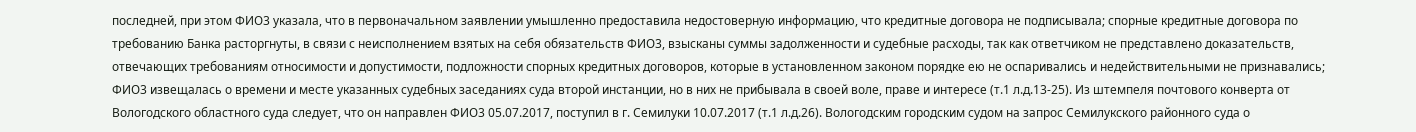последней, при этом ФИО3 указала, что в первоначальном заявлении умышленно предоставила недостоверную информацию, что кредитные договора не подписывала; спорные кредитные договора по требованию Банка расторгнуты, в связи с неисполнением взятых на себя обязательств ФИО3, взысканы суммы задолженности и судебные расходы, так как ответчиком не представлено доказательств, отвечающих требованиям относимости и допустимости, подложности спорных кредитных договоров, которые в установленном законом порядке ею не оспаривались и недействительными не признавались; ФИО3 извещалась о времени и месте указанных судебных заседаниях суда второй инстанции, но в них не прибывала в своей воле, праве и интересе (т.1 л.д.13-25). Из штемпеля почтового конверта от Вологодского областного суда следует, что он направлен ФИО3 05.07.2017, поступил в г. Семилуки 10.07.2017 (т.1 л.д.26). Вологодским городским судом на запрос Семилукского районного суда о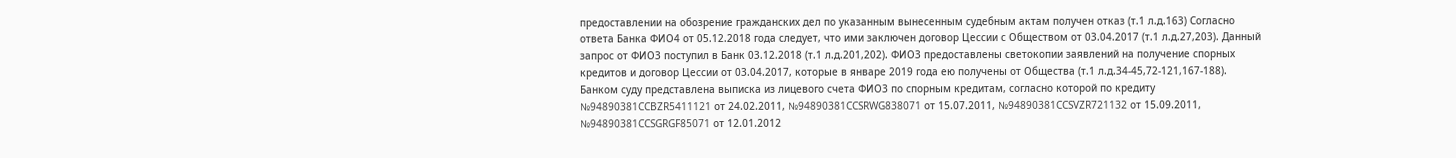предоставлении на обозрение гражданских дел по указанным вынесенным судебным актам получен отказ (т.1 л.д.163) Согласно ответа Банка ФИО4 от 05.12.2018 года следует, что ими заключен договор Цессии с Обществом от 03.04.2017 (т.1 л.д.27,203). Данный запрос от ФИО3 поступил в Банк 03.12.2018 (т.1 л.д.201,202). ФИО3 предоставлены светокопии заявлений на получение спорных кредитов и договор Цессии от 03.04.2017, которые в январе 2019 года ею получены от Общества (т.1 л.д.34-45,72-121,167-188). Банком суду представлена выписка из лицевого счета ФИО3 по спорным кредитам, согласно которой по кредиту №94890381CCBZR5411121 от 24.02.2011, №94890381CCSRWG838071 от 15.07.2011, №94890381CCSVZR721132 от 15.09.2011, №94890381CCSGRGF85071 от 12.01.2012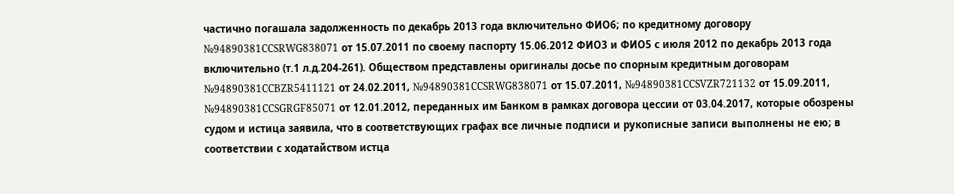частично погашала задолженность по декабрь 2013 года включительно ФИО6; по кредитному договору №94890381CCSRWG838071 от 15.07.2011 по своему паспорту 15.06.2012 ФИО3 и ФИО5 с июля 2012 по декабрь 2013 года включительно (т.1 л.д.204-261). Обществом представлены оригиналы досье по спорным кредитным договорам №94890381CCBZR5411121 от 24.02.2011, №94890381CCSRWG838071 от 15.07.2011, №94890381CCSVZR721132 от 15.09.2011, №94890381CCSGRGF85071 от 12.01.2012, переданных им Банком в рамках договора цессии от 03.04.2017, которые обозрены судом и истица заявила, что в соответствующих графах все личные подписи и рукописные записи выполнены не ею; в соответствии с ходатайством истца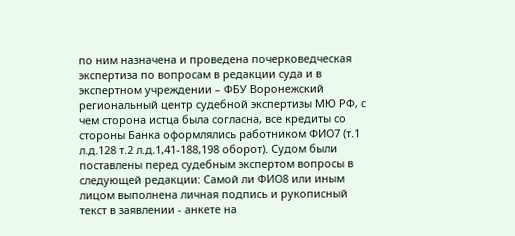по ним назначена и проведена почерковедческая экспертиза по вопросам в редакции суда и в экспертном учреждении – ФБУ Воронежский региональный центр судебной экспертизы МЮ РФ, с чем сторона истца была согласна, все кредиты со стороны Банка оформлялись работником ФИО7 (т.1 л.д.128 т.2 л.д.1,41-188,198 оборот). Судом были поставлены перед судебным экспертом вопросы в следующей редакции: Самой ли ФИО8 или иным лицом выполнена личная подпись и рукописный текст в заявлении - анкете на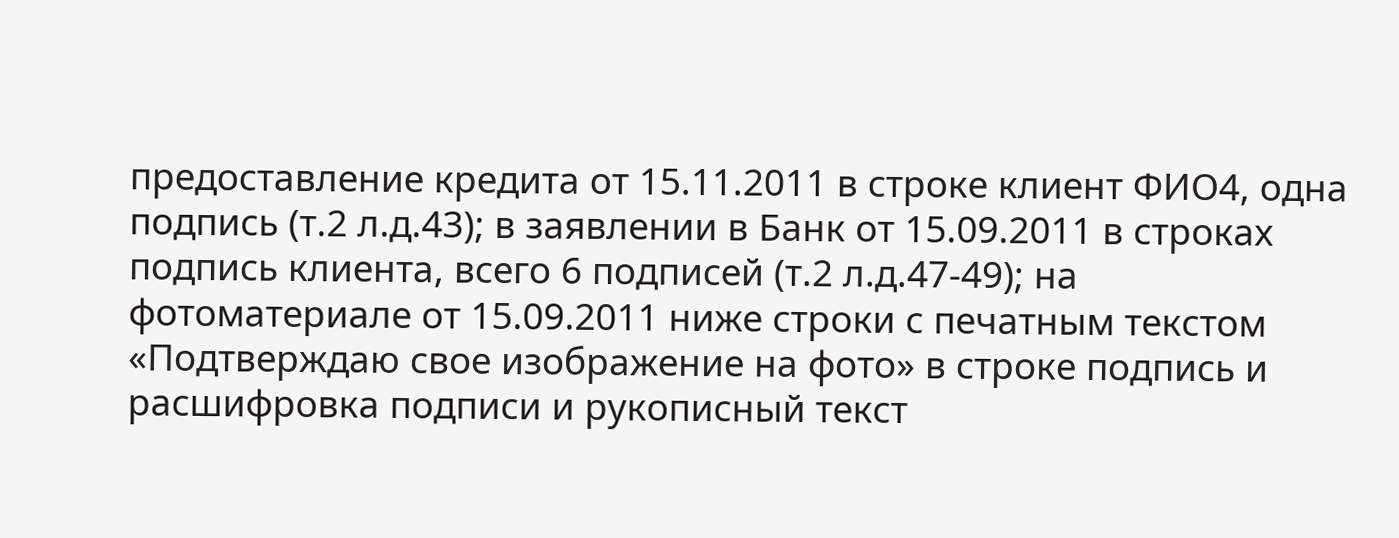предоставление кредита от 15.11.2011 в строке клиент ФИО4, одна подпись (т.2 л.д.43); в заявлении в Банк от 15.09.2011 в строках подпись клиента, всего 6 подписей (т.2 л.д.47-49); на фотоматериале от 15.09.2011 ниже строки с печатным текстом «Подтверждаю свое изображение на фото» в строке подпись и расшифровка подписи и рукописный текст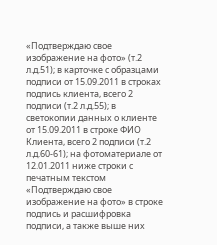«Подтверждаю свое изображение на фото» (т.2 л.д.51); в карточке с образцами подписи от 15.09.2011 в строках подпись клиента, всего 2 подписи (т.2 л.д.55); в светокопии данных о клиенте от 15.09.2011 в строке ФИО Клиента, всего 2 подписи (т.2 л.д.60-61); на фотоматериале от 12.01.2011 ниже строки с печатным текстом «Подтверждаю свое изображение на фото» в строке подпись и расшифровка подписи, а также выше них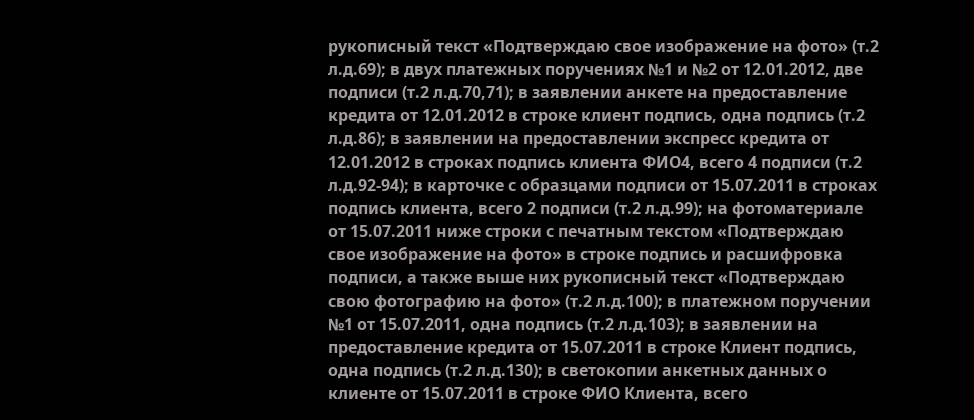рукописный текст «Подтверждаю свое изображение на фото» (т.2 л.д.69); в двух платежных поручениях №1 и №2 от 12.01.2012, две подписи (т.2 л.д.70,71); в заявлении анкете на предоставление кредита от 12.01.2012 в строке клиент подпись, одна подпись (т.2 л.д.86); в заявлении на предоставлении экспресс кредита от 12.01.2012 в строках подпись клиента ФИО4, всего 4 подписи (т.2 л.д.92-94); в карточке с образцами подписи от 15.07.2011 в строках подпись клиента, всего 2 подписи (т.2 л.д.99); на фотоматериале от 15.07.2011 ниже строки с печатным текстом «Подтверждаю свое изображение на фото» в строке подпись и расшифровка подписи, а также выше них рукописный текст «Подтверждаю свою фотографию на фото» (т.2 л.д.100); в платежном поручении №1 от 15.07.2011, одна подпись (т.2 л.д.103); в заявлении на предоставление кредита от 15.07.2011 в строке Клиент подпись, одна подпись (т.2 л.д.130); в светокопии анкетных данных о клиенте от 15.07.2011 в строке ФИО Клиента, всего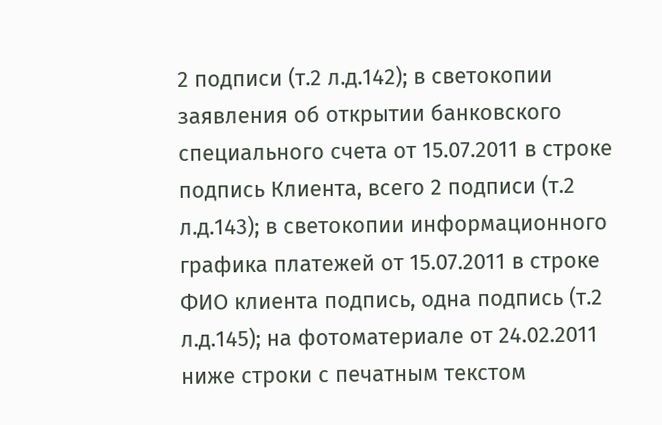2 подписи (т.2 л.д.142); в светокопии заявления об открытии банковского специального счета от 15.07.2011 в строке подпись Клиента, всего 2 подписи (т.2 л.д.143); в светокопии информационного графика платежей от 15.07.2011 в строке ФИО клиента подпись, одна подпись (т.2 л.д.145); на фотоматериале от 24.02.2011 ниже строки с печатным текстом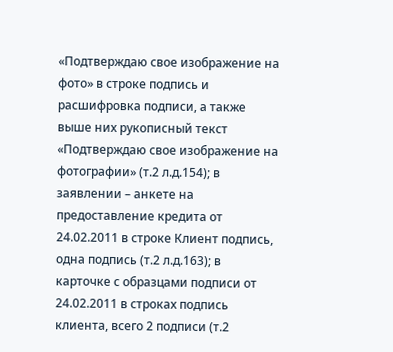«Подтверждаю свое изображение на фото» в строке подпись и расшифровка подписи, а также выше них рукописный текст «Подтверждаю свое изображение на фотографии» (т.2 л.д.154); в заявлении – анкете на предоставление кредита от 24.02.2011 в строке Клиент подпись, одна подпись (т.2 л.д.163); в карточке с образцами подписи от 24.02.2011 в строках подпись клиента, всего 2 подписи (т.2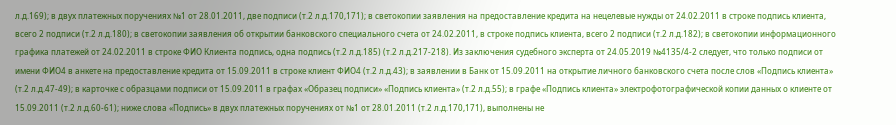л.д.169); в двух платежных поручениях №1 от 28.01.2011, две подписи (т.2 л.д.170,171); в светокопии заявления на предоставление кредита на нецелевые нужды от 24.02.2011 в строке подпись клиента, всего 2 подписи (т.2 л.д.180); в светокопии заявления об открытии банковского специального счета от 24.02.2011, в строке подпись клиента, всего 2 подписи (т.2 л.д.182); в светокопии информационного графика платежей от 24.02.2011 в строке ФИО Клиента подпись, одна подпись (т.2 л.д.185) (т.2 л.д.217-218). Из заключения судебного эксперта от 24.05.2019 №4135/4-2 следует, что только подписи от имени ФИО4 в анкете на предоставление кредита от 15.09.2011 в строке клиент ФИО4 (т.2 л.д.43); в заявлении в Банк от 15.09.2011 на открытие личного банковского счета после слов «Подпись клиента» (т.2 л.д.47-49); в карточке с образцами подписи от 15.09.2011 в графах «Образец подписи» «Подпись клиента» (т.2 л.д.55); в графе «Подпись клиента» электрофотографической копии данных о клиенте от 15.09.2011 (т.2 л.д.60-61); ниже слова «Подпись» в двух платежных поручениях от №1 от 28.01.2011 (т.2 л.д.170,171), выполнены не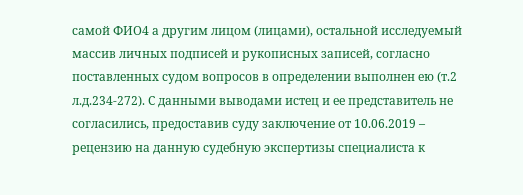самой ФИО4 а другим лицом (лицами), остальной исследуемый массив личных подписей и рукописных записей, согласно поставленных судом вопросов в определении выполнен ею (т.2 л.д.234-272). С данными выводами истец и ее представитель не согласились, предоставив суду заключение от 10.06.2019 – рецензию на данную судебную экспертизы специалиста к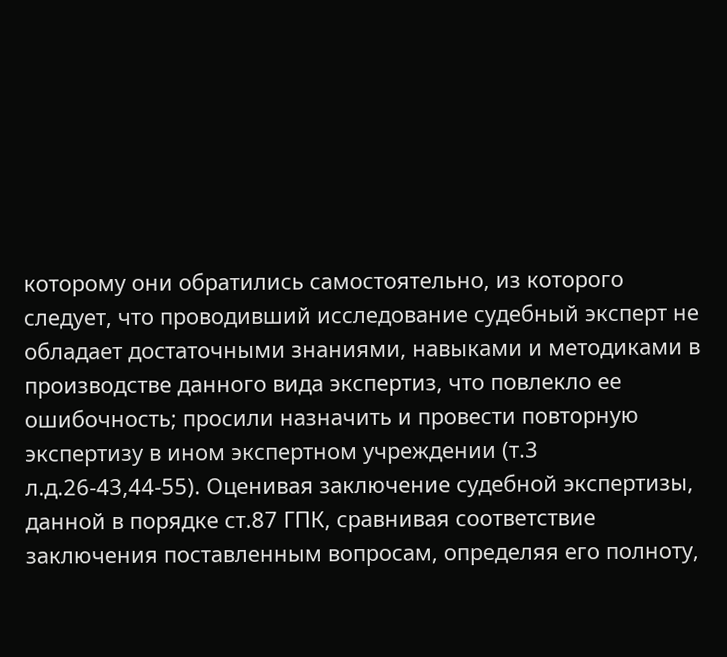которому они обратились самостоятельно, из которого следует, что проводивший исследование судебный эксперт не обладает достаточными знаниями, навыками и методиками в производстве данного вида экспертиз, что повлекло ее ошибочность; просили назначить и провести повторную экспертизу в ином экспертном учреждении (т.3 л.д.26-43,44-55). Оценивая заключение судебной экспертизы, данной в порядке ст.87 ГПК, сравнивая соответствие заключения поставленным вопросам, определяя его полноту,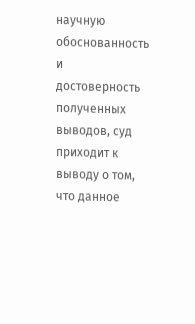научную обоснованность и достоверность полученных выводов, суд приходит к выводу о том, что данное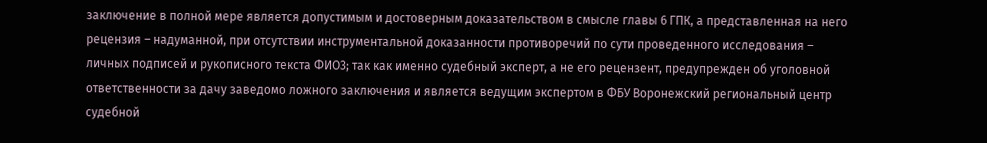заключение в полной мере является допустимым и достоверным доказательством в смысле главы 6 ГПК, а представленная на него рецензия – надуманной, при отсутствии инструментальной доказанности противоречий по сути проведенного исследования – личных подписей и рукописного текста ФИО3; так как именно судебный эксперт, а не его рецензент, предупрежден об уголовной ответственности за дачу заведомо ложного заключения и является ведущим экспертом в ФБУ Воронежский региональный центр судебной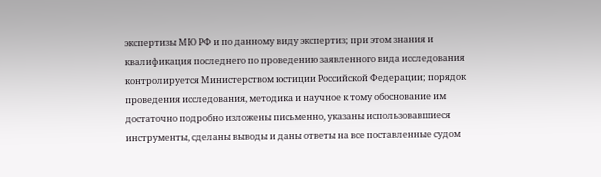экспертизы МЮ РФ и по данному виду экспертиз; при этом знания и квалификация последнего по проведению заявленного вида исследования контролируется Министерством юстиции Российской Федерации; порядок проведения исследования, методика и научное к тому обоснование им достаточно подробно изложены письменно, указаны использовавшиеся инструменты, сделаны выводы и даны ответы на все поставленные судом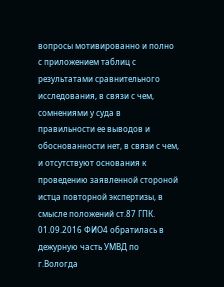вопросы мотивированно и полно с приложением таблиц с результатами сравнительного исследования, в связи с чем, сомнениями у суда в правильности ее выводов и обоснованности нет, в связи с чем, и отсутствуют основания к проведению заявленной стороной истца повторной экспертизы, в смысле положений ст.87 ГПК. 01.09.2016 ФИО4 обратилась в дежурную часть УМВД по г.Вологда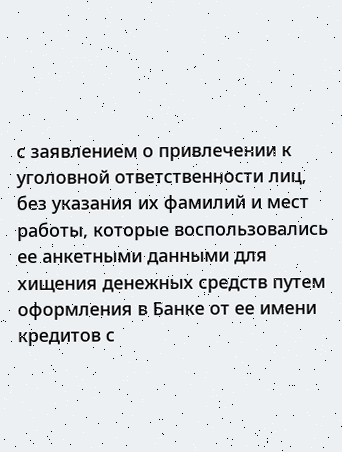с заявлением о привлечении к уголовной ответственности лиц, без указания их фамилий и мест работы, которые воспользовались ее анкетными данными для хищения денежных средств путем оформления в Банке от ее имени кредитов с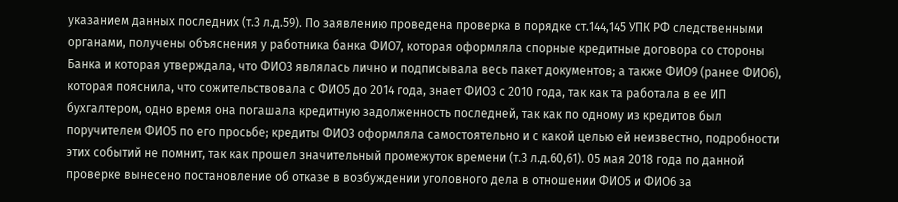указанием данных последних (т.3 л.д.59). По заявлению проведена проверка в порядке ст.144,145 УПК РФ следственными органами, получены объяснения у работника банка ФИО7, которая оформляла спорные кредитные договора со стороны Банка и которая утверждала, что ФИО3 являлась лично и подписывала весь пакет документов; а также ФИО9 (ранее ФИО6), которая пояснила, что сожительствовала с ФИО5 до 2014 года, знает ФИО3 с 2010 года, так как та работала в ее ИП бухгалтером, одно время она погашала кредитную задолженность последней, так как по одному из кредитов был поручителем ФИО5 по его просьбе; кредиты ФИО3 оформляла самостоятельно и с какой целью ей неизвестно, подробности этих событий не помнит, так как прошел значительный промежуток времени (т.3 л.д.60,61). 05 мая 2018 года по данной проверке вынесено постановление об отказе в возбуждении уголовного дела в отношении ФИО5 и ФИО6 за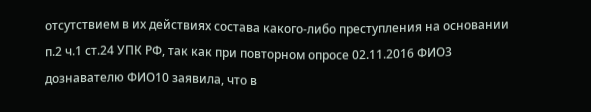отсутствием в их действиях состава какого-либо преступления на основании п.2 ч.1 ст.24 УПК РФ, так как при повторном опросе 02.11.2016 ФИО3 дознавателю ФИО10 заявила, что в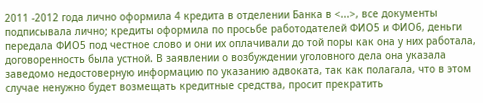2011 -2012 года лично оформила 4 кредита в отделении Банка в <...>, все документы подписывала лично; кредиты оформила по просьбе работодателей ФИО5 и ФИО6, деньги передала ФИО5 под честное слово и они их оплачивали до той поры как она у них работала, договоренность была устной. В заявлении о возбуждении уголовного дела она указала заведомо недостоверную информацию по указанию адвоката, так как полагала, что в этом случае ненужно будет возмещать кредитные средства, просит прекратить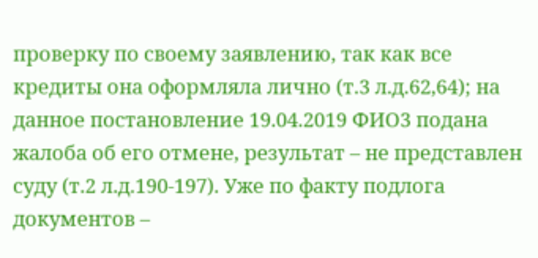проверку по своему заявлению, так как все кредиты она оформляла лично (т.3 л.д.62,64); на данное постановление 19.04.2019 ФИО3 подана жалоба об его отмене, результат – не представлен суду (т.2 л.д.190-197). Уже по факту подлога документов –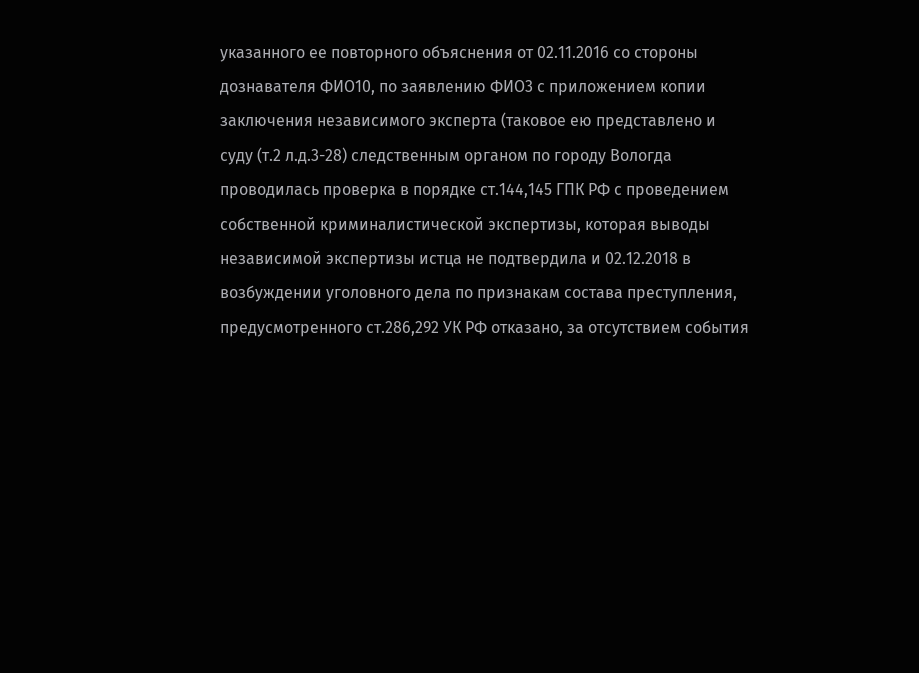указанного ее повторного объяснения от 02.11.2016 со стороны дознавателя ФИО10, по заявлению ФИО3 с приложением копии заключения независимого эксперта (таковое ею представлено и суду (т.2 л.д.3-28) следственным органом по городу Вологда проводилась проверка в порядке ст.144,145 ГПК РФ с проведением собственной криминалистической экспертизы, которая выводы независимой экспертизы истца не подтвердила и 02.12.2018 в возбуждении уголовного дела по признакам состава преступления, предусмотренного ст.286,292 УК РФ отказано, за отсутствием события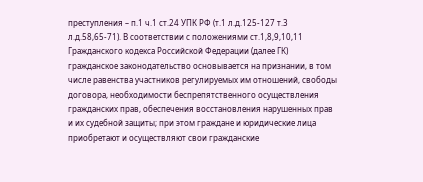преступления – п.1 ч.1 ст.24 УПК РФ (т.1 л.д.125-127 т.3 л.д.58,65-71). В соответствии с положениями ст.1,8,9,10,11 Гражданского кодекса Российской Федерации (далее ГК) гражданское законодательство основывается на признании, в том числе равенства участников регулируемых им отношений, свободы договора, необходимости беспрепятственного осуществления гражданских прав, обеспечения восстановления нарушенных прав и их судебной защиты; при этом граждане и юридические лица приобретают и осуществляют свои гражданские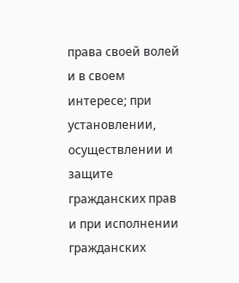права своей волей и в своем интересе; при установлении, осуществлении и защите гражданских прав и при исполнении гражданских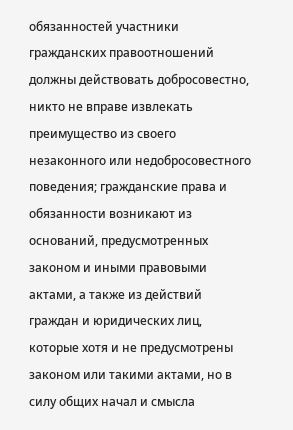обязанностей участники гражданских правоотношений должны действовать добросовестно, никто не вправе извлекать преимущество из своего незаконного или недобросовестного поведения; гражданские права и обязанности возникают из оснований, предусмотренных законом и иными правовыми актами, а также из действий граждан и юридических лиц, которые хотя и не предусмотрены законом или такими актами, но в силу общих начал и смысла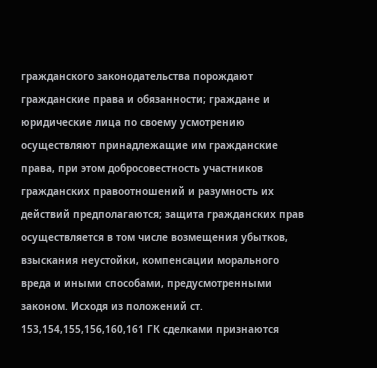гражданского законодательства порождают гражданские права и обязанности; граждане и юридические лица по своему усмотрению осуществляют принадлежащие им гражданские права, при этом добросовестность участников гражданских правоотношений и разумность их действий предполагаются; защита гражданских прав осуществляется в том числе возмещения убытков, взыскания неустойки, компенсации морального вреда и иными способами, предусмотренными законом. Исходя из положений ст. 153,154,155,156,160,161 ГК сделками признаются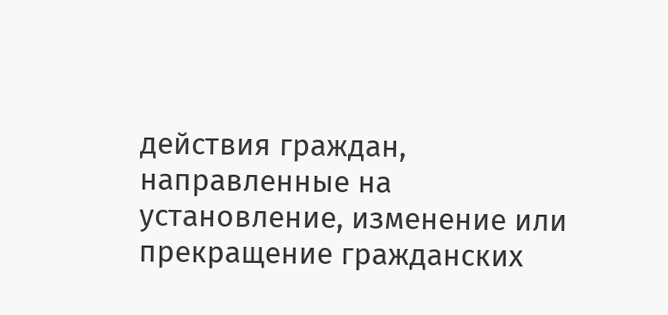действия граждан, направленные на установление, изменение или прекращение гражданских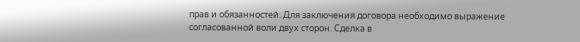прав и обязанностей. Для заключения договора необходимо выражение согласованной воли двух сторон. Сделка в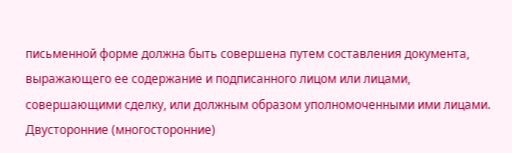письменной форме должна быть совершена путем составления документа, выражающего ее содержание и подписанного лицом или лицами, совершающими сделку, или должным образом уполномоченными ими лицами. Двусторонние (многосторонние)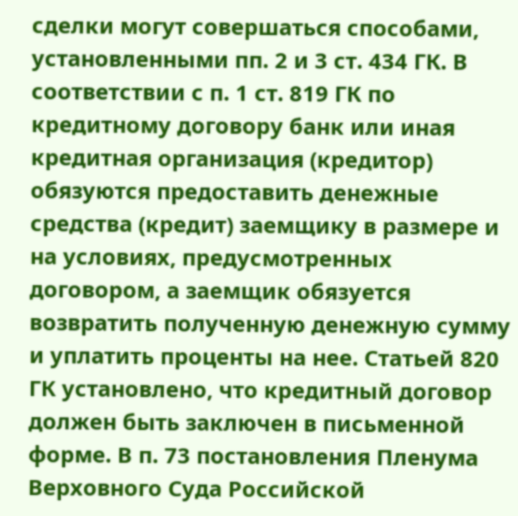сделки могут совершаться способами, установленными пп. 2 и 3 ст. 434 ГК. В соответствии с п. 1 ст. 819 ГК по кредитному договору банк или иная кредитная организация (кредитор) обязуются предоставить денежные средства (кредит) заемщику в размере и на условиях, предусмотренных договором, а заемщик обязуется возвратить полученную денежную сумму и уплатить проценты на нее. Статьей 820 ГК установлено, что кредитный договор должен быть заключен в письменной форме. В п. 73 постановления Пленума Верховного Суда Российской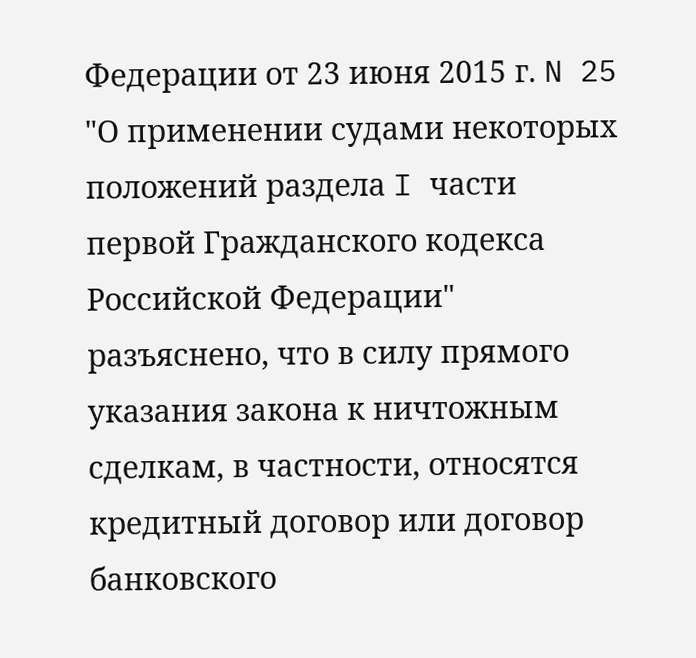Федерации от 23 июня 2015 г. N 25 "О применении судами некоторых положений раздела I части первой Гражданского кодекса Российской Федерации" разъяснено, что в силу прямого указания закона к ничтожным сделкам, в частности, относятся кредитный договор или договор банковского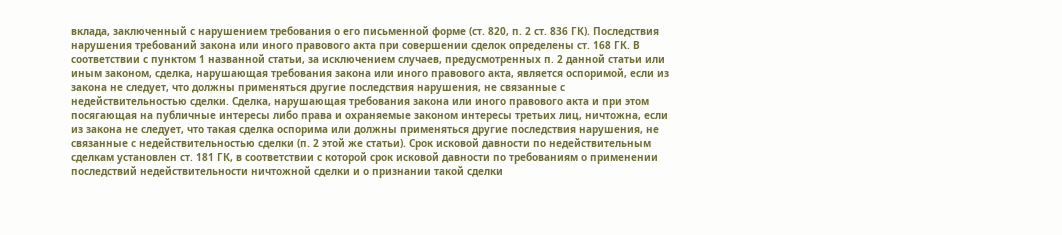вклада, заключенный с нарушением требования о его письменной форме (ст. 820, п. 2 ст. 836 ГК). Последствия нарушения требований закона или иного правового акта при совершении сделок определены ст. 168 ГК. В соответствии с пунктом 1 названной статьи, за исключением случаев, предусмотренных п. 2 данной статьи или иным законом, сделка, нарушающая требования закона или иного правового акта, является оспоримой, если из закона не следует, что должны применяться другие последствия нарушения, не связанные с недействительностью сделки. Сделка, нарушающая требования закона или иного правового акта и при этом посягающая на публичные интересы либо права и охраняемые законом интересы третьих лиц, ничтожна, если из закона не следует, что такая сделка оспорима или должны применяться другие последствия нарушения, не связанные с недействительностью сделки (п. 2 этой же статьи). Срок исковой давности по недействительным сделкам установлен ст. 181 ГК, в соответствии с которой срок исковой давности по требованиям о применении последствий недействительности ничтожной сделки и о признании такой сделки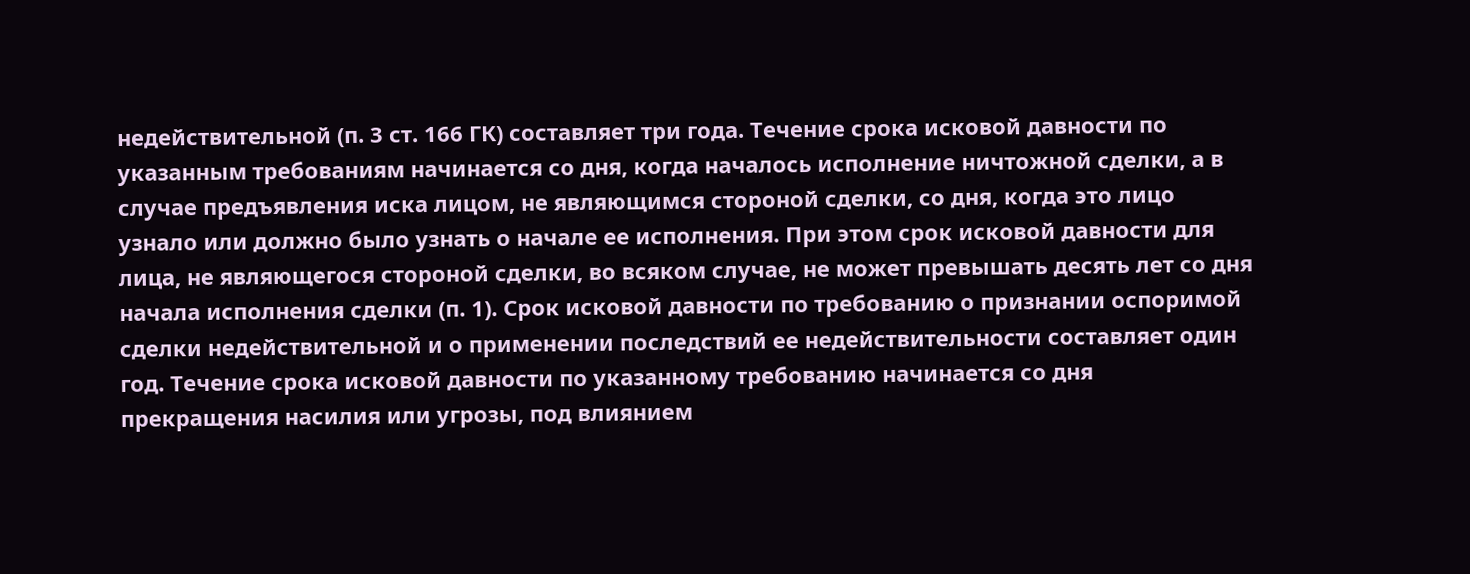недействительной (п. 3 ст. 166 ГК) составляет три года. Течение срока исковой давности по указанным требованиям начинается со дня, когда началось исполнение ничтожной сделки, а в случае предъявления иска лицом, не являющимся стороной сделки, со дня, когда это лицо узнало или должно было узнать о начале ее исполнения. При этом срок исковой давности для лица, не являющегося стороной сделки, во всяком случае, не может превышать десять лет со дня начала исполнения сделки (п. 1). Срок исковой давности по требованию о признании оспоримой сделки недействительной и о применении последствий ее недействительности составляет один год. Течение срока исковой давности по указанному требованию начинается со дня прекращения насилия или угрозы, под влиянием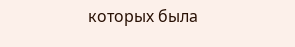которых была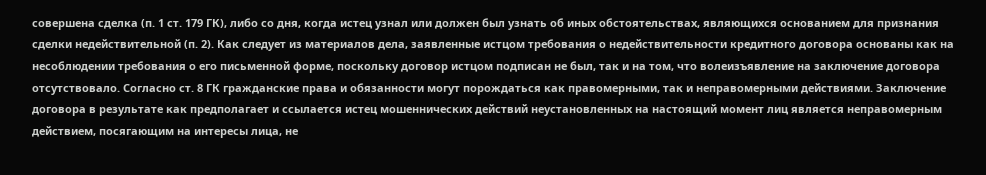совершена сделка (п. 1 ст. 179 ГК), либо со дня, когда истец узнал или должен был узнать об иных обстоятельствах, являющихся основанием для признания сделки недействительной (п. 2). Как следует из материалов дела, заявленные истцом требования о недействительности кредитного договора основаны как на несоблюдении требования о его письменной форме, поскольку договор истцом подписан не был, так и на том, что волеизъявление на заключение договора отсутствовало. Согласно ст. 8 ГК гражданские права и обязанности могут порождаться как правомерными, так и неправомерными действиями. Заключение договора в результате как предполагает и ссылается истец мошеннических действий неустановленных на настоящий момент лиц является неправомерным действием, посягающим на интересы лица, не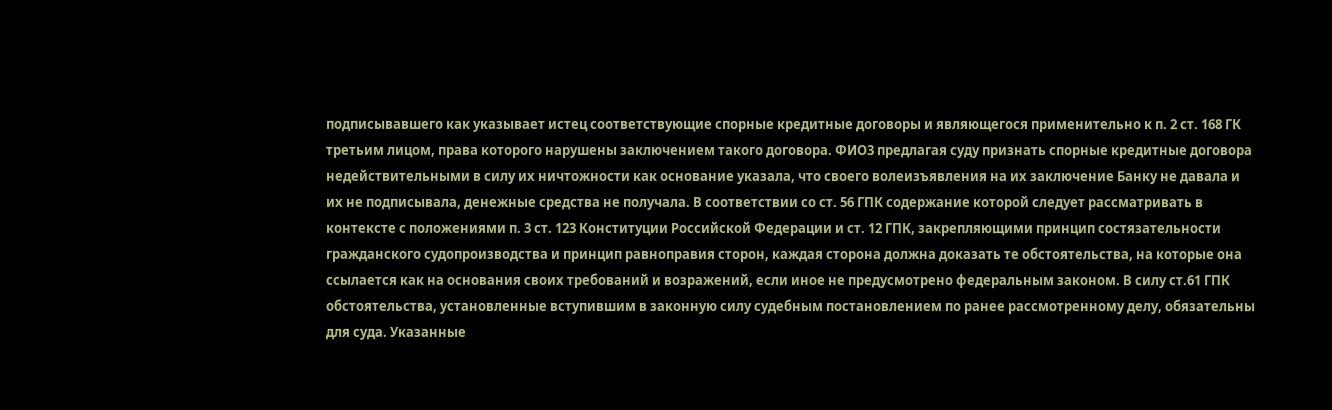подписывавшего как указывает истец соответствующие спорные кредитные договоры и являющегося применительно к п. 2 ст. 168 ГК третьим лицом, права которого нарушены заключением такого договора. ФИО3 предлагая суду признать спорные кредитные договора недействительными в силу их ничтожности как основание указала, что своего волеизъявления на их заключение Банку не давала и их не подписывала, денежные средства не получала. В соответствии со ст. 56 ГПК содержание которой следует рассматривать в контексте с положениями п. 3 ст. 123 Конституции Российской Федерации и ст. 12 ГПК, закрепляющими принцип состязательности гражданского судопроизводства и принцип равноправия сторон, каждая сторона должна доказать те обстоятельства, на которые она ссылается как на основания своих требований и возражений, если иное не предусмотрено федеральным законом. В силу ст.61 ГПК обстоятельства, установленные вступившим в законную силу судебным постановлением по ранее рассмотренному делу, обязательны для суда. Указанные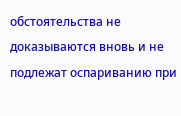обстоятельства не доказываются вновь и не подлежат оспариванию при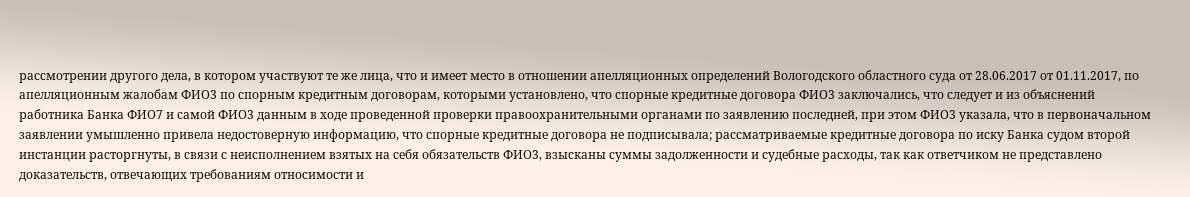рассмотрении другого дела, в котором участвуют те же лица, что и имеет место в отношении апелляционных определений Вологодского областного суда от 28.06.2017 от 01.11.2017, по апелляционным жалобам ФИО3 по спорным кредитным договорам, которыми установлено, что спорные кредитные договора ФИО3 заключались, что следует и из объяснений работника Банка ФИО7 и самой ФИО3 данным в ходе проведенной проверки правоохранительными органами по заявлению последней, при этом ФИО3 указала, что в первоначальном заявлении умышленно привела недостоверную информацию, что спорные кредитные договора не подписывала; рассматриваемые кредитные договора по иску Банка судом второй инстанции расторгнуты, в связи с неисполнением взятых на себя обязательств ФИО3, взысканы суммы задолженности и судебные расходы, так как ответчиком не представлено доказательств, отвечающих требованиям относимости и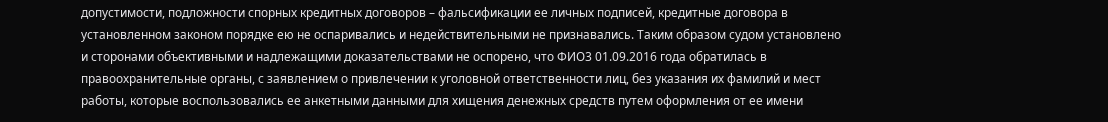допустимости, подложности спорных кредитных договоров – фальсификации ее личных подписей, кредитные договора в установленном законом порядке ею не оспаривались и недействительными не признавались. Таким образом судом установлено и сторонами объективными и надлежащими доказательствами не оспорено, что ФИО3 01.09.2016 года обратилась в правоохранительные органы, с заявлением о привлечении к уголовной ответственности лиц, без указания их фамилий и мест работы, которые воспользовались ее анкетными данными для хищения денежных средств путем оформления от ее имени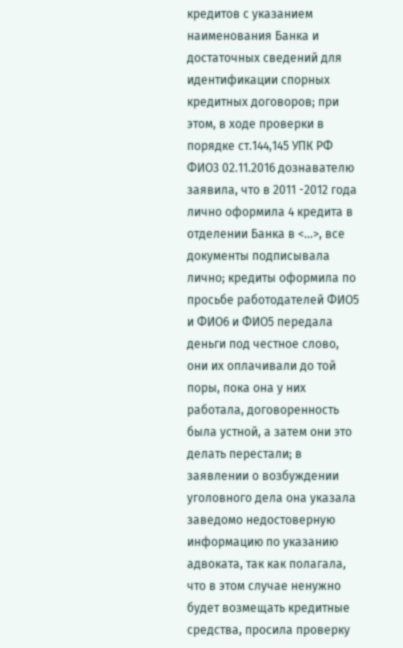кредитов с указанием наименования Банка и достаточных сведений для идентификации спорных кредитных договоров; при этом, в ходе проверки в порядке ст.144,145 УПК РФ ФИО3 02.11.2016 дознавателю заявила, что в 2011 -2012 года лично оформила 4 кредита в отделении Банка в <...>, все документы подписывала лично; кредиты оформила по просьбе работодателей ФИО5 и ФИО6 и ФИО5 передала деньги под честное слово, они их оплачивали до той поры, пока она у них работала, договоренность была устной, а затем они это делать перестали; в заявлении о возбуждении уголовного дела она указала заведомо недостоверную информацию по указанию адвоката, так как полагала, что в этом случае ненужно будет возмещать кредитные средства, просила проверку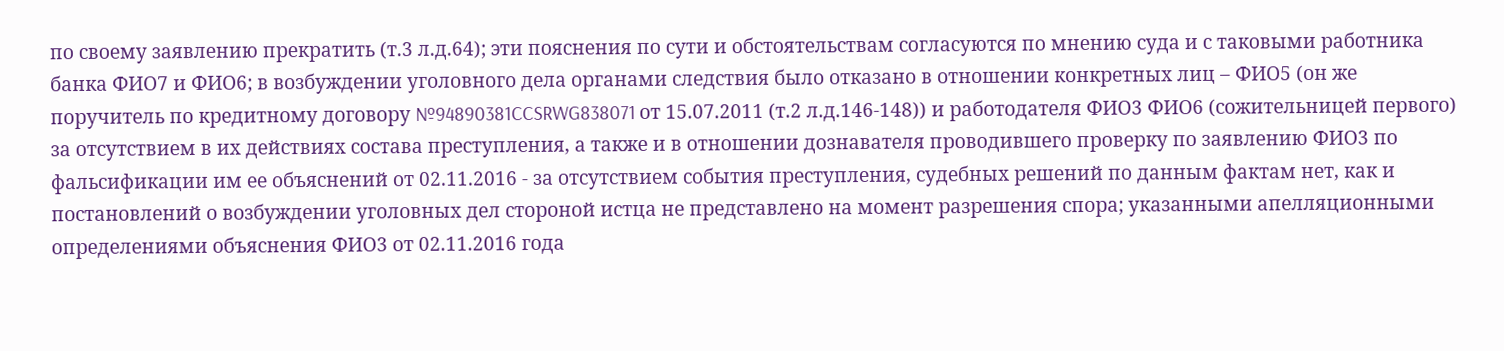по своему заявлению прекратить (т.3 л.д.64); эти пояснения по сути и обстоятельствам согласуются по мнению суда и с таковыми работника банка ФИО7 и ФИО6; в возбуждении уголовного дела органами следствия было отказано в отношении конкретных лиц – ФИО5 (он же поручитель по кредитному договору №94890381CCSRWG838071 от 15.07.2011 (т.2 л.д.146-148)) и работодателя ФИО3 ФИО6 (сожительницей первого) за отсутствием в их действиях состава преступления, а также и в отношении дознавателя проводившего проверку по заявлению ФИО3 по фальсификации им ее объяснений от 02.11.2016 - за отсутствием события преступления, судебных решений по данным фактам нет, как и постановлений о возбуждении уголовных дел стороной истца не представлено на момент разрешения спора; указанными апелляционными определениями объяснения ФИО3 от 02.11.2016 года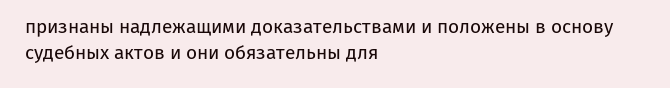признаны надлежащими доказательствами и положены в основу судебных актов и они обязательны для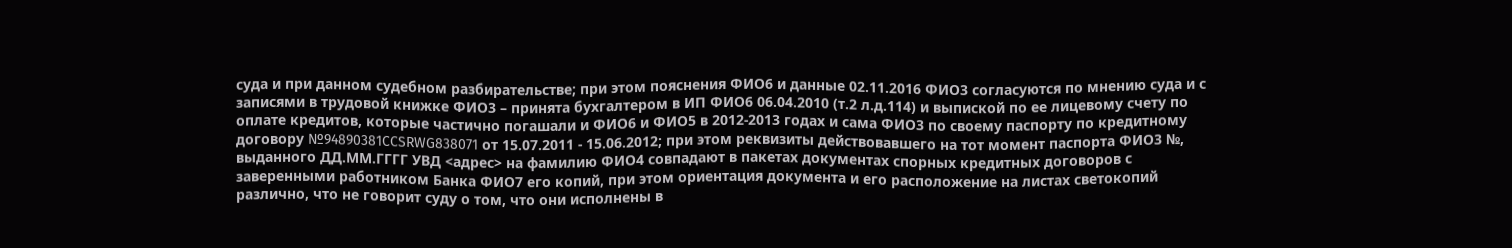суда и при данном судебном разбирательстве; при этом пояснения ФИО6 и данные 02.11.2016 ФИО3 согласуются по мнению суда и с записями в трудовой книжке ФИО3 – принята бухгалтером в ИП ФИО6 06.04.2010 (т.2 л.д.114) и выпиской по ее лицевому счету по оплате кредитов, которые частично погашали и ФИО6 и ФИО5 в 2012-2013 годах и сама ФИО3 по своему паспорту по кредитному договору №94890381CCSRWG838071 от 15.07.2011 - 15.06.2012; при этом реквизиты действовавшего на тот момент паспорта ФИО3 №, выданного ДД.ММ.ГГГГ УВД <адрес> на фамилию ФИО4 совпадают в пакетах документах спорных кредитных договоров с заверенными работником Банка ФИО7 его копий, при этом ориентация документа и его расположение на листах светокопий различно, что не говорит суду о том, что они исполнены в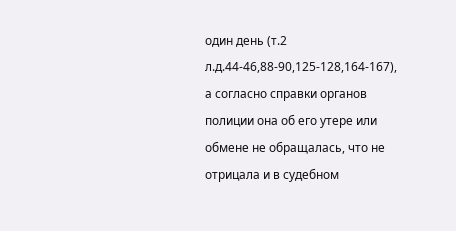один день (т.2 л.д.44-46,88-90,125-128,164-167), а согласно справки органов полиции она об его утере или обмене не обращалась, что не отрицала и в судебном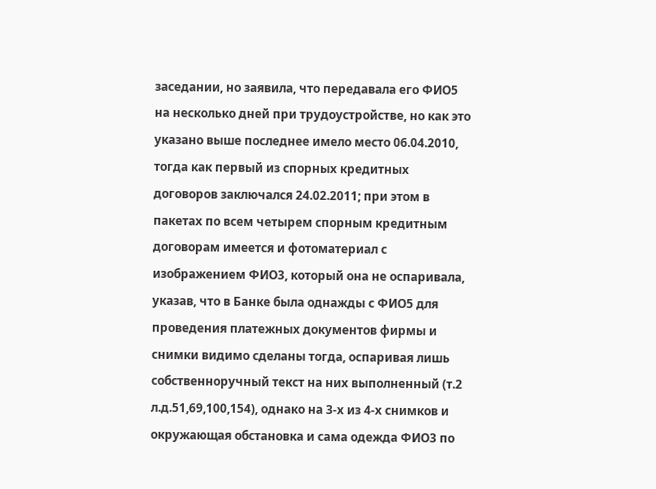заседании, но заявила, что передавала его ФИО5 на несколько дней при трудоустройстве, но как это указано выше последнее имело место 06.04.2010, тогда как первый из спорных кредитных договоров заключался 24.02.2011; при этом в пакетах по всем четырем спорным кредитным договорам имеется и фотоматериал с изображением ФИО3, который она не оспаривала, указав, что в Банке была однажды с ФИО5 для проведения платежных документов фирмы и снимки видимо сделаны тогда, оспаривая лишь собственноручный текст на них выполненный (т.2 л.д.51,69,100,154), однако на 3-х из 4-х снимков и окружающая обстановка и сама одежда ФИО3 по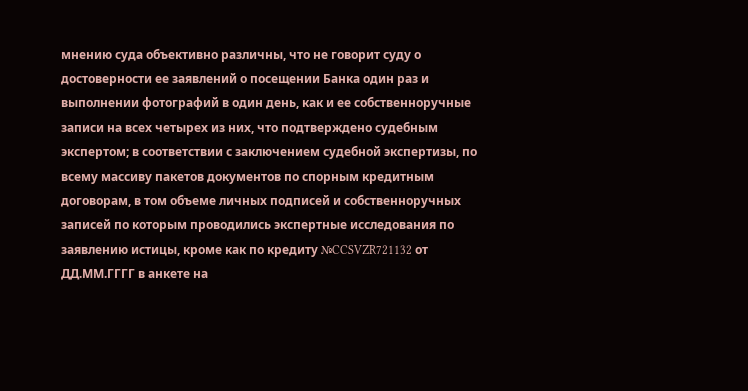мнению суда объективно различны, что не говорит суду о достоверности ее заявлений о посещении Банка один раз и выполнении фотографий в один день, как и ее собственноручные записи на всех четырех из них, что подтверждено судебным экспертом; в соответствии с заключением судебной экспертизы, по всему массиву пакетов документов по спорным кредитным договорам, в том объеме личных подписей и собственноручных записей по которым проводились экспертные исследования по заявлению истицы, кроме как по кредиту №CCSVZR721132 от ДД.ММ.ГГГГ в анкете на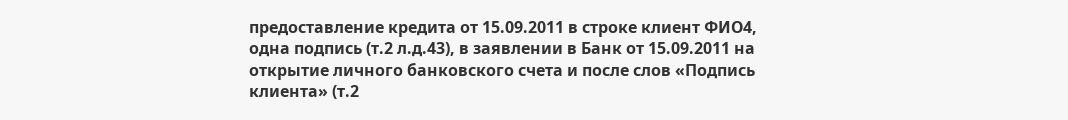предоставление кредита от 15.09.2011 в строке клиент ФИО4, одна подпись (т.2 л.д.43), в заявлении в Банк от 15.09.2011 на открытие личного банковского счета и после слов «Подпись клиента» (т.2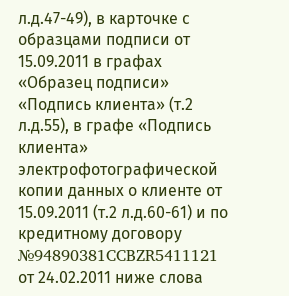л.д.47-49), в карточке с образцами подписи от 15.09.2011 в графах «Образец подписи» «Подпись клиента» (т.2 л.д.55), в графе «Подпись клиента» электрофотографической копии данных о клиенте от 15.09.2011 (т.2 л.д.60-61) и по кредитному договору №94890381CCBZR5411121 от 24.02.2011 ниже слова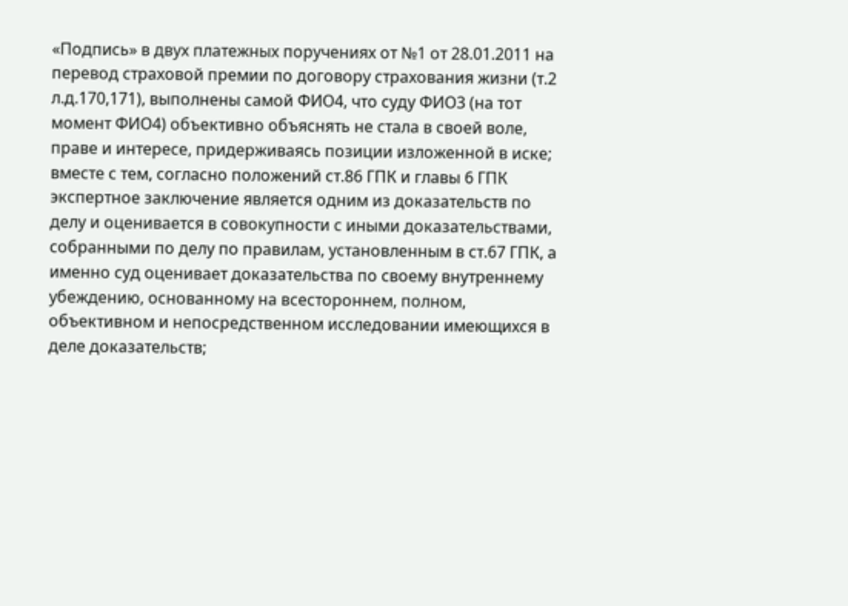«Подпись» в двух платежных поручениях от №1 от 28.01.2011 на перевод страховой премии по договору страхования жизни (т.2 л.д.170,171), выполнены самой ФИО4, что суду ФИО3 (на тот момент ФИО4) объективно объяснять не стала в своей воле, праве и интересе, придерживаясь позиции изложенной в иске; вместе с тем, согласно положений ст.86 ГПК и главы 6 ГПК экспертное заключение является одним из доказательств по делу и оценивается в совокупности с иными доказательствами, собранными по делу по правилам, установленным в ст.67 ГПК, а именно суд оценивает доказательства по своему внутреннему убеждению, основанному на всестороннем, полном, объективном и непосредственном исследовании имеющихся в деле доказательств;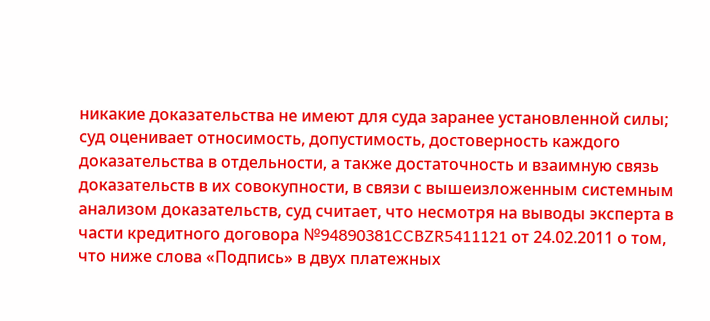никакие доказательства не имеют для суда заранее установленной силы; суд оценивает относимость, допустимость, достоверность каждого доказательства в отдельности, а также достаточность и взаимную связь доказательств в их совокупности, в связи с вышеизложенным системным анализом доказательств, суд считает, что несмотря на выводы эксперта в части кредитного договора №94890381CCBZR5411121 от 24.02.2011 о том, что ниже слова «Подпись» в двух платежных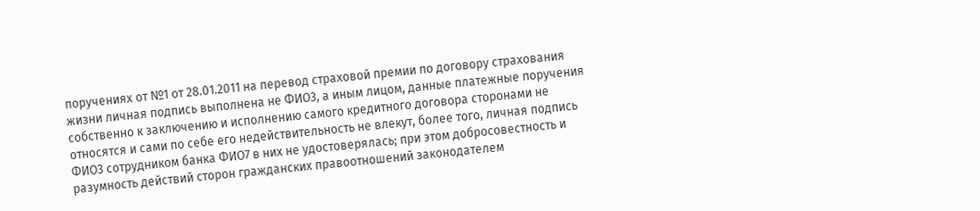поручениях от №1 от 28.01.2011 на перевод страховой премии по договору страхования жизни личная подпись выполнена не ФИО3, а иным лицом, данные платежные поручения собственно к заключению и исполнению самого кредитного договора сторонами не относятся и сами по себе его недействительность не влекут, более того, личная подпись ФИО3 сотрудником банка ФИО7 в них не удостоверялась; при этом добросовестность и разумность действий сторон гражданских правоотношений законодателем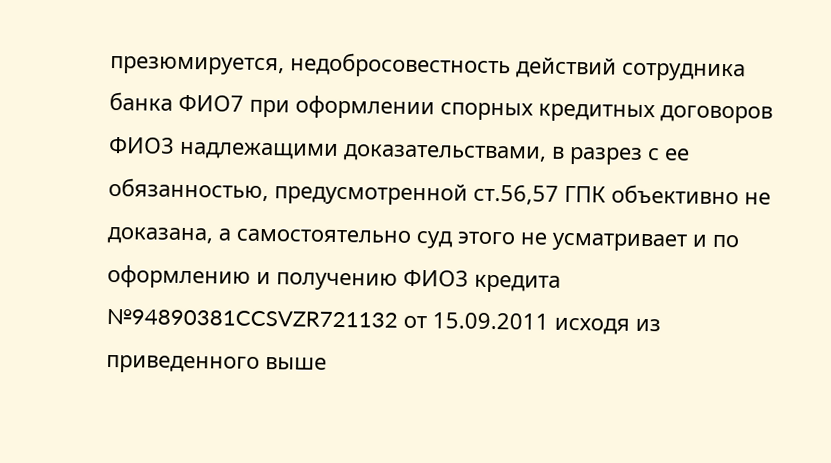презюмируется, недобросовестность действий сотрудника банка ФИО7 при оформлении спорных кредитных договоров ФИО3 надлежащими доказательствами, в разрез с ее обязанностью, предусмотренной ст.56,57 ГПК объективно не доказана, а самостоятельно суд этого не усматривает и по оформлению и получению ФИО3 кредита №94890381CCSVZR721132 от 15.09.2011 исходя из приведенного выше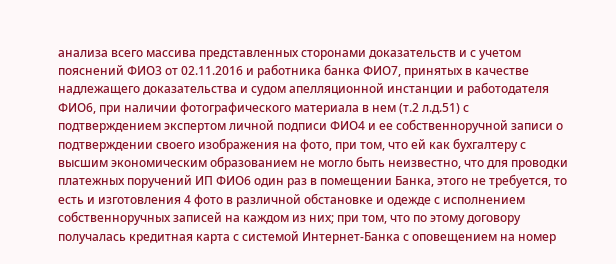анализа всего массива представленных сторонами доказательств и с учетом пояснений ФИО3 от 02.11.2016 и работника банка ФИО7, принятых в качестве надлежащего доказательства и судом апелляционной инстанции и работодателя ФИО6, при наличии фотографического материала в нем (т.2 л.д.51) с подтверждением экспертом личной подписи ФИО4 и ее собственноручной записи о подтверждении своего изображения на фото, при том, что ей как бухгалтеру с высшим экономическим образованием не могло быть неизвестно, что для проводки платежных поручений ИП ФИО6 один раз в помещении Банка, этого не требуется, то есть и изготовления 4 фото в различной обстановке и одежде с исполнением собственноручных записей на каждом из них; при том, что по этому договору получалась кредитная карта с системой Интернет-Банка с оповещением на номер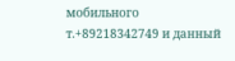мобильного т.+89218342749 и данный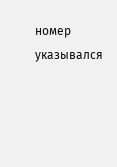номер указывался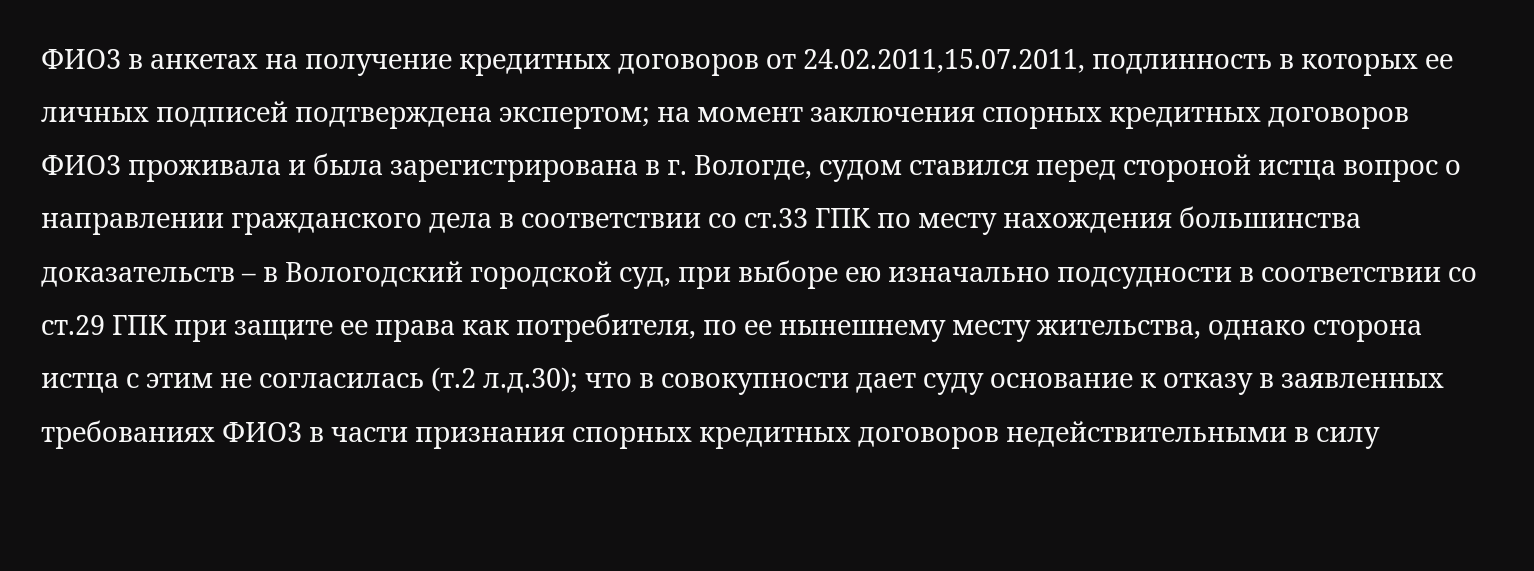ФИО3 в анкетах на получение кредитных договоров от 24.02.2011,15.07.2011, подлинность в которых ее личных подписей подтверждена экспертом; на момент заключения спорных кредитных договоров ФИО3 проживала и была зарегистрирована в г. Вологде, судом ставился перед стороной истца вопрос о направлении гражданского дела в соответствии со ст.33 ГПК по месту нахождения большинства доказательств – в Вологодский городской суд, при выборе ею изначально подсудности в соответствии со ст.29 ГПК при защите ее права как потребителя, по ее нынешнему месту жительства, однако сторона истца с этим не согласилась (т.2 л.д.30); что в совокупности дает суду основание к отказу в заявленных требованиях ФИО3 в части признания спорных кредитных договоров недействительными в силу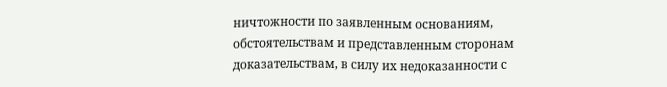ничтожности по заявленным основаниям, обстоятельствам и представленным сторонам доказательствам, в силу их недоказанности с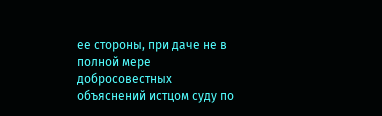ее стороны, при даче не в полной мере добросовестных объяснений истцом суду по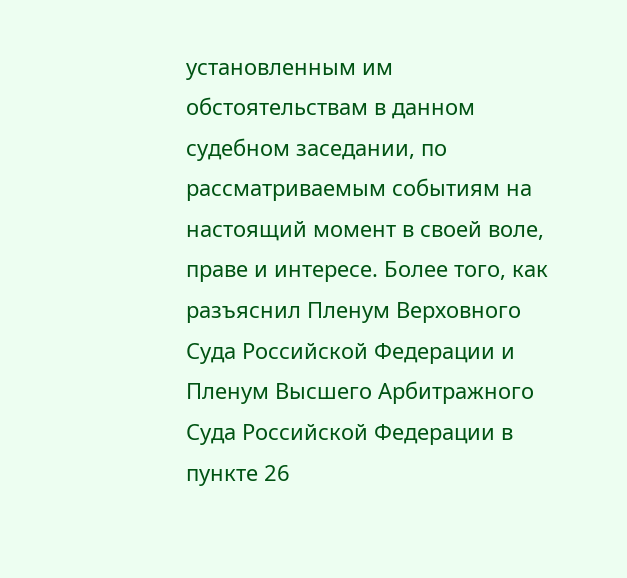установленным им обстоятельствам в данном судебном заседании, по рассматриваемым событиям на настоящий момент в своей воле, праве и интересе. Более того, как разъяснил Пленум Верховного Суда Российской Федерации и Пленум Высшего Арбитражного Суда Российской Федерации в пункте 26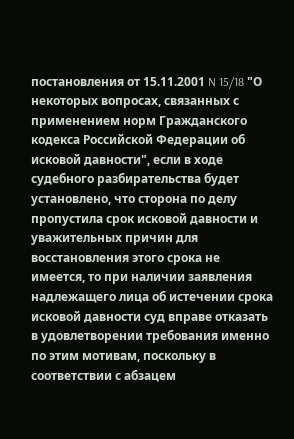постановления от 15.11.2001 N 15/18 "О некоторых вопросах, связанных с применением норм Гражданского кодекса Российской Федерации об исковой давности", если в ходе судебного разбирательства будет установлено, что сторона по делу пропустила срок исковой давности и уважительных причин для восстановления этого срока не имеется, то при наличии заявления надлежащего лица об истечении срока исковой давности суд вправе отказать в удовлетворении требования именно по этим мотивам, поскольку в соответствии с абзацем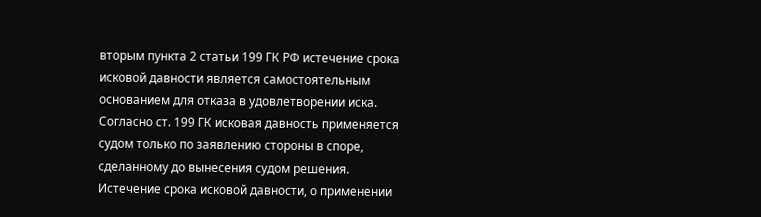вторым пункта 2 статьи 199 ГК РФ истечение срока исковой давности является самостоятельным основанием для отказа в удовлетворении иска. Согласно ст. 199 ГК исковая давность применяется судом только по заявлению стороны в споре, сделанному до вынесения судом решения. Истечение срока исковой давности, о применении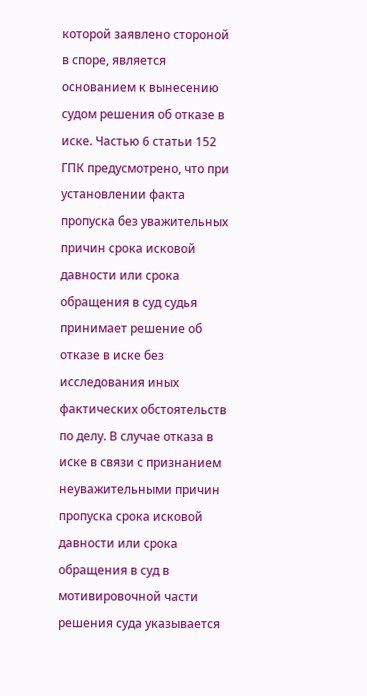которой заявлено стороной в споре, является основанием к вынесению судом решения об отказе в иске. Частью 6 статьи 152 ГПК предусмотрено, что при установлении факта пропуска без уважительных причин срока исковой давности или срока обращения в суд судья принимает решение об отказе в иске без исследования иных фактических обстоятельств по делу. В случае отказа в иске в связи с признанием неуважительными причин пропуска срока исковой давности или срока обращения в суд в мотивировочной части решения суда указывается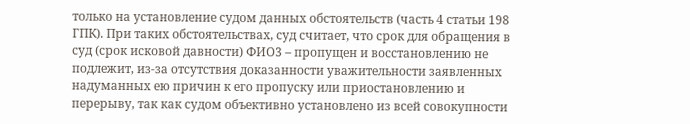только на установление судом данных обстоятельств (часть 4 статьи 198 ГПК). При таких обстоятельствах, суд считает, что срок для обращения в суд (срок исковой давности) ФИО3 – пропущен и восстановлению не подлежит, из-за отсутствия доказанности уважительности заявленных надуманных ею причин к его пропуску или приостановлению и перерыву, так как судом объективно установлено из всей совокупности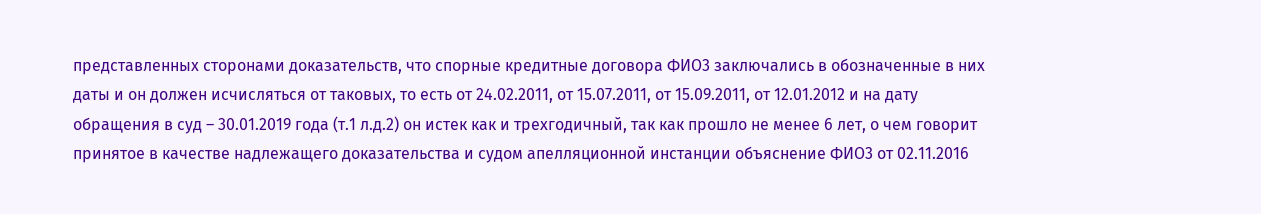представленных сторонами доказательств, что спорные кредитные договора ФИО3 заключались в обозначенные в них даты и он должен исчисляться от таковых, то есть от 24.02.2011, от 15.07.2011, от 15.09.2011, от 12.01.2012 и на дату обращения в суд – 30.01.2019 года (т.1 л.д.2) он истек как и трехгодичный, так как прошло не менее 6 лет, о чем говорит принятое в качестве надлежащего доказательства и судом апелляционной инстанции объяснение ФИО3 от 02.11.2016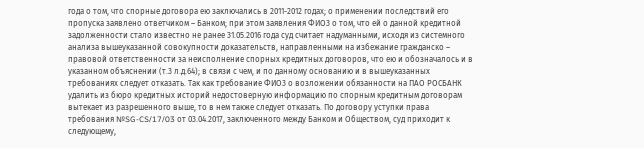года о том, что спорные договора ею заключались в 2011-2012 годах; о применении последствий его пропуска заявлено ответчиком – Банком; при этом заявления ФИО3 о том, что ей о данной кредитной задолженности стало известно не ранее 31.05.2016 года суд считает надуманными, исходя из системного анализа вышеуказанной совокупности доказательств, направленными на избежание гражданско – правовой ответственности за неисполнение спорных кредитных договоров, что ею и обозначалось и в указанном объяснении (т.3 л.д.64); в связи с чем, и по данному основанию и в вышеуказанных требованиях следует отказать. Так как требование ФИО3 о возложении обязанности на ПАО РОСБАНК удалить из бюро кредитных историй недостоверную информацию по спорным кредитным договорам вытекает из разрешенного выше, то в нем также следует отказать. По договору уступки права требования №SG-CS/17/03 от 03.04.2017, заключенного между Банком и Обществом, суд приходит к следующему,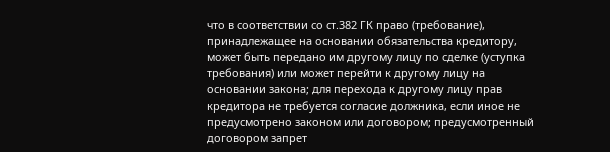что в соответствии со ст.382 ГК право (требование), принадлежащее на основании обязательства кредитору, может быть передано им другому лицу по сделке (уступка требования) или может перейти к другому лицу на основании закона; для перехода к другому лицу прав кредитора не требуется согласие должника, если иное не предусмотрено законом или договором; предусмотренный договором запрет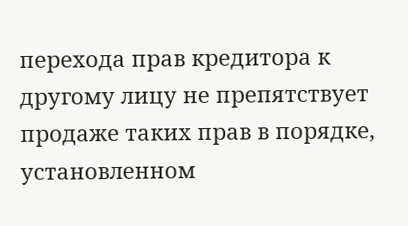перехода прав кредитора к другому лицу не препятствует продаже таких прав в порядке, установленном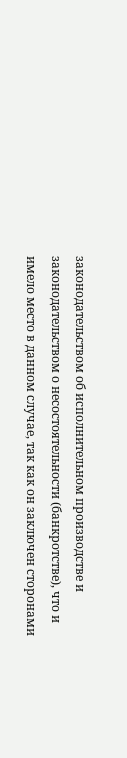законодательством об исполнительном производстве и законодательством о несостоятельности (банкротстве), что и имело место в данном случае, так как он заключен сторонами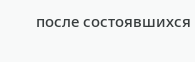после состоявшихся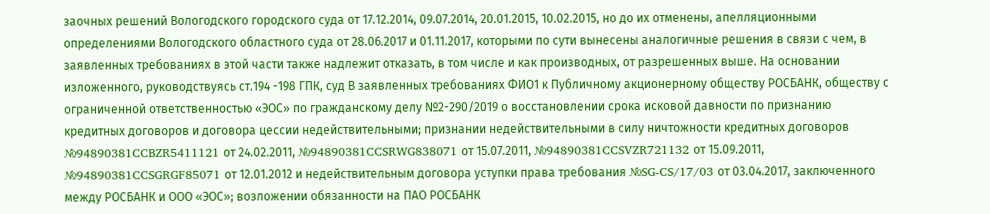заочных решений Вологодского городского суда от 17.12.2014, 09.07.2014, 20.01.2015, 10.02.2015, но до их отменены, апелляционными определениями Вологодского областного суда от 28.06.2017 и 01.11.2017, которыми по сути вынесены аналогичные решения в связи с чем, в заявленных требованиях в этой части также надлежит отказать, в том числе и как производных, от разрешенных выше. На основании изложенного, руководствуясь ст.194 -198 ГПК, суд В заявленных требованиях ФИО1 к Публичному акционерному обществу РОСБАНК, обществу с ограниченной ответственностью «ЭОС» по гражданскому делу №2-290/2019 о восстановлении срока исковой давности по признанию кредитных договоров и договора цессии недействительными; признании недействительными в силу ничтожности кредитных договоров №94890381CCBZR5411121 от 24.02.2011, №94890381CCSRWG838071 от 15.07.2011, №94890381CCSVZR721132 от 15.09.2011, №94890381CCSGRGF85071 от 12.01.2012 и недействительным договора уступки права требования №SG-CS/17/03 от 03.04.2017, заключенного между РОСБАНК и ООО «ЭОС»; возложении обязанности на ПАО РОСБАНК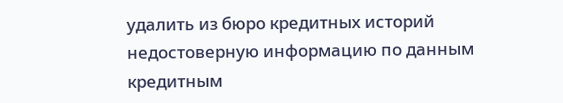удалить из бюро кредитных историй недостоверную информацию по данным кредитным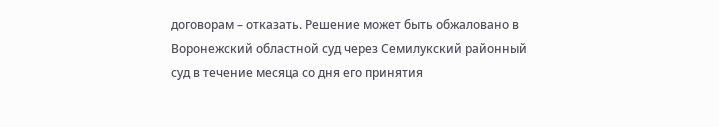договорам – отказать. Решение может быть обжаловано в Воронежский областной суд через Семилукский районный суд в течение месяца со дня его принятия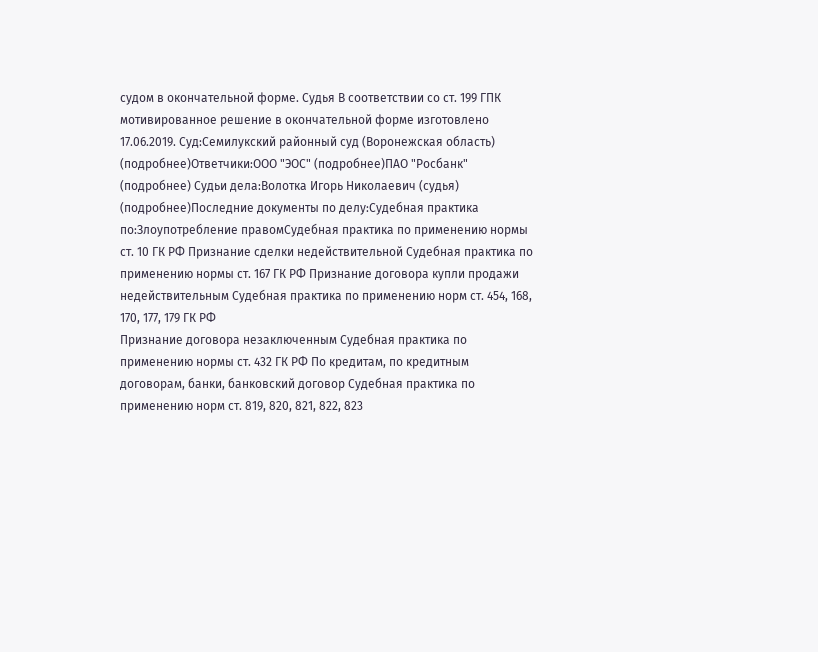судом в окончательной форме. Судья В соответствии со ст. 199 ГПК мотивированное решение в окончательной форме изготовлено 17.06.2019. Суд:Семилукский районный суд (Воронежская область) (подробнее)Ответчики:ООО "ЭОС" (подробнее)ПАО "Росбанк" (подробнее) Судьи дела:Волотка Игорь Николаевич (судья) (подробнее)Последние документы по делу:Судебная практика по:Злоупотребление правомСудебная практика по применению нормы ст. 10 ГК РФ Признание сделки недействительной Судебная практика по применению нормы ст. 167 ГК РФ Признание договора купли продажи недействительным Судебная практика по применению норм ст. 454, 168, 170, 177, 179 ГК РФ
Признание договора незаключенным Судебная практика по применению нормы ст. 432 ГК РФ По кредитам, по кредитным договорам, банки, банковский договор Судебная практика по применению норм ст. 819, 820, 821, 822, 823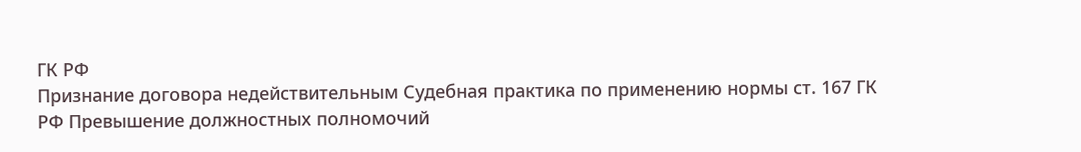ГК РФ
Признание договора недействительным Судебная практика по применению нормы ст. 167 ГК РФ Превышение должностных полномочий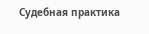Судебная практика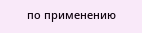по применению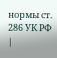нормы ст. 286 УК РФ |